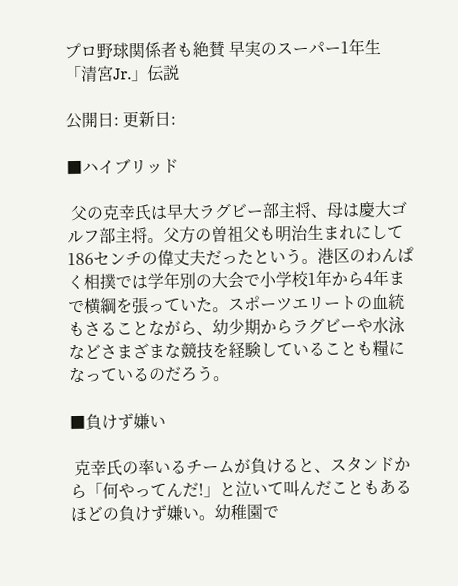プロ野球関係者も絶賛 早実のスーパー1年生「清宮Jr.」伝説

公開日: 更新日:

■ハイブリッド

 父の克幸氏は早大ラグビー部主将、母は慶大ゴルフ部主将。父方の曽祖父も明治生まれにして186センチの偉丈夫だったという。港区のわんぱく相撲では学年別の大会で小学校1年から4年まで横綱を張っていた。スポーツエリートの血統もさることながら、幼少期からラグビーや水泳などさまざまな競技を経験していることも糧になっているのだろう。

■負けず嫌い

 克幸氏の率いるチームが負けると、スタンドから「何やってんだ!」と泣いて叫んだこともあるほどの負けず嫌い。幼稚園で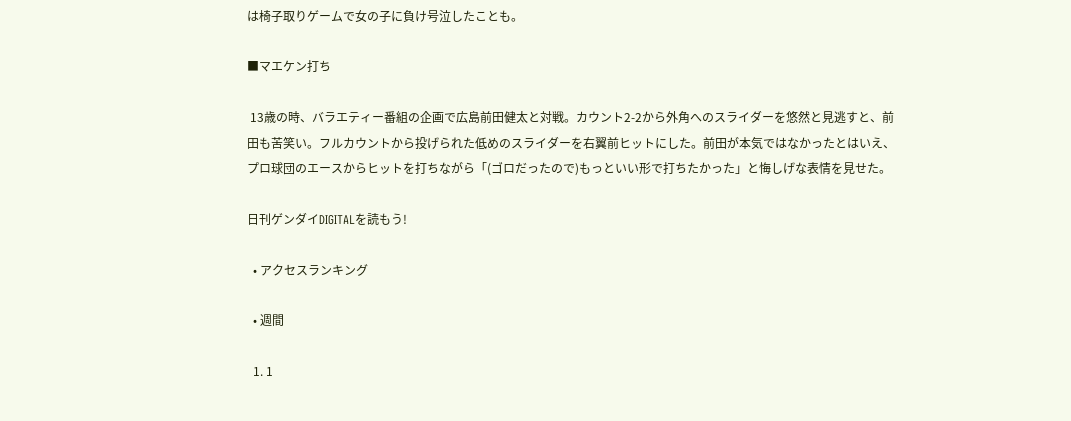は椅子取りゲームで女の子に負け号泣したことも。

■マエケン打ち

 13歳の時、バラエティー番組の企画で広島前田健太と対戦。カウント2-2から外角へのスライダーを悠然と見逃すと、前田も苦笑い。フルカウントから投げられた低めのスライダーを右翼前ヒットにした。前田が本気ではなかったとはいえ、プロ球団のエースからヒットを打ちながら「(ゴロだったので)もっといい形で打ちたかった」と悔しげな表情を見せた。

日刊ゲンダイDIGITALを読もう!

  • アクセスランキング

  • 週間

  1. 1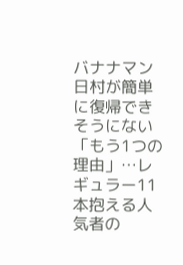バナナマン日村が簡単に復帰できそうにない「もう1つの理由」…レギュラー11本抱える人気者の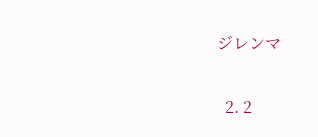ジレンマ

  2. 2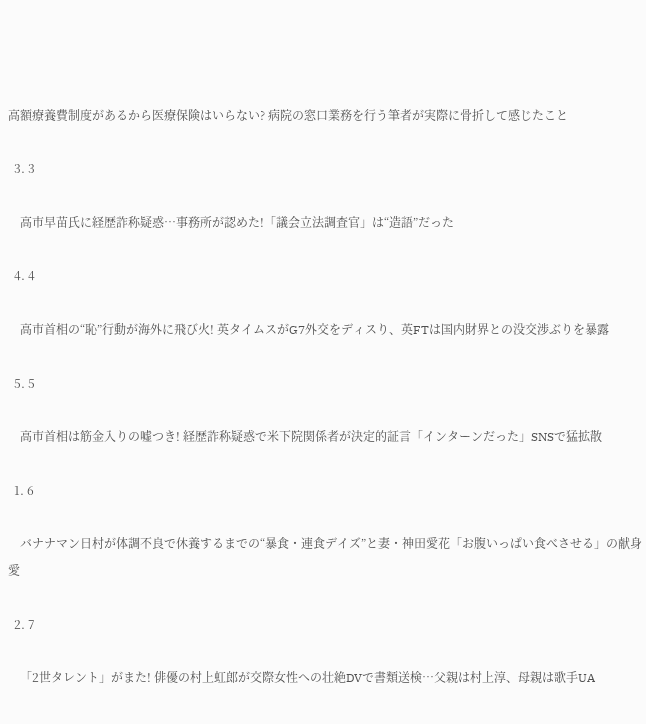高額療養費制度があるから医療保険はいらない? 病院の窓口業務を行う筆者が実際に骨折して感じたこと

  3. 3

    高市早苗氏に経歴詐称疑惑…事務所が認めた!「議会立法調査官」は“造語”だった

  4. 4

    高市首相の“恥”行動が海外に飛び火! 英タイムスがG7外交をディスり、英FTは国内財界との没交渉ぶりを暴露

  5. 5

    高市首相は筋金入りの嘘つき! 経歴詐称疑惑で米下院関係者が決定的証言「インターンだった」SNSで猛拡散

  1. 6

    バナナマン日村が体調不良で休養するまでの“暴食・連食デイズ”と妻・神田愛花「お腹いっぱい食べさせる」の献身愛

  2. 7

    「2世タレント」がまた! 俳優の村上虹郎が交際女性への壮絶DVで書類送検…父親は村上淳、母親は歌手UA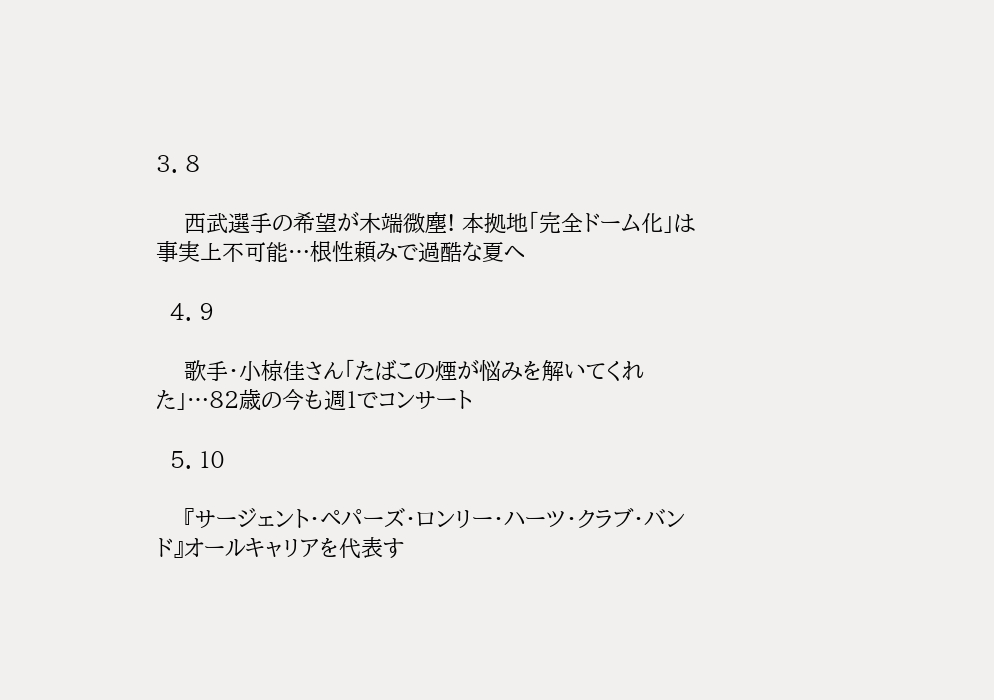3. 8

    西武選手の希望が木端微塵! 本拠地「完全ドーム化」は事実上不可能…根性頼みで過酷な夏へ

  4. 9

    歌手・小椋佳さん「たばこの煙が悩みを解いてくれた」…82歳の今も週1でコンサート

  5. 10

    『サージェント・ペパーズ・ロンリー・ハーツ・クラブ・バンド』オールキャリアを代表す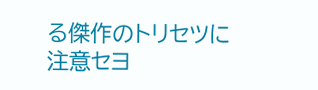る傑作のトリセツに注意セヨ